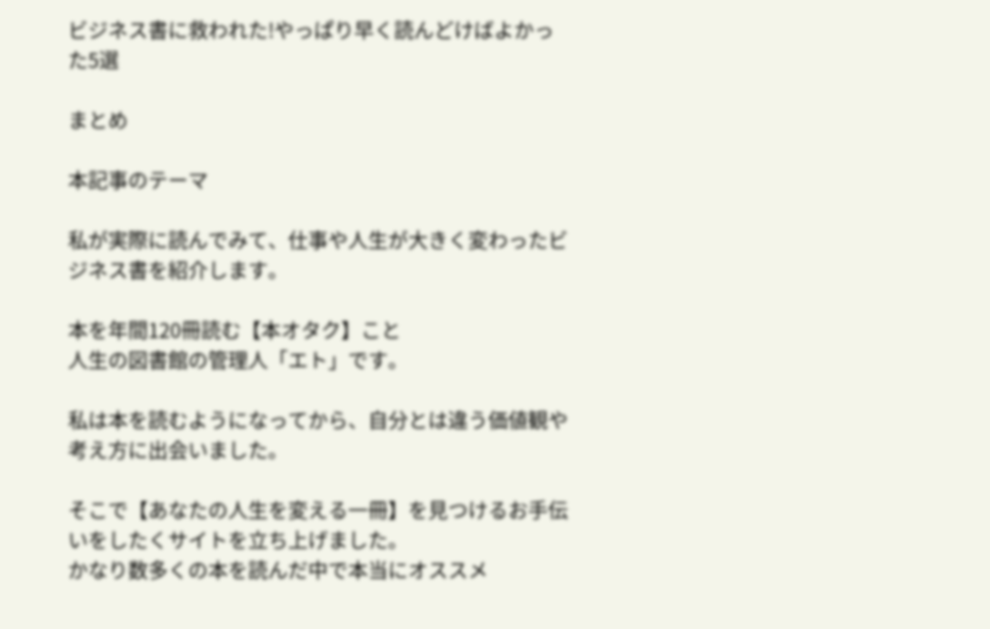ビジネス書に救われた!やっぱり早く読んどけばよかった5選

まとめ

本記事のテーマ

私が実際に読んでみて、仕事や人生が大きく変わったビジネス書を紹介します。

本を年間120冊読む【本オタク】こと
人生の図書館の管理人「エト」です。

私は本を読むようになってから、自分とは違う価値観や考え方に出会いました。

そこで【あなたの人生を変える一冊】を見つけるお手伝いをしたくサイトを立ち上げました。
かなり数多くの本を読んだ中で本当にオススメ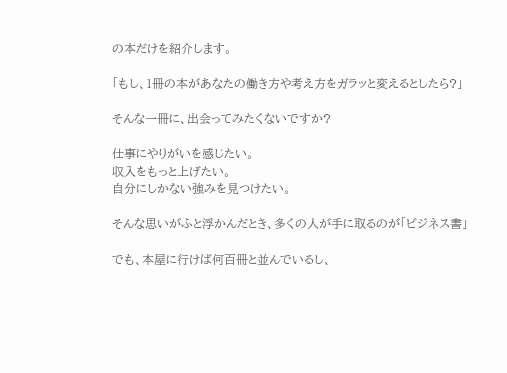の本だけを紹介します。

「もし、1冊の本があなたの働き方や考え方をガラッと変えるとしたら?」

そんな一冊に、出会ってみたくないですか?

仕事にやりがいを感じたい。
収入をもっと上げたい。
自分にしかない強みを見つけたい。

そんな思いがふと浮かんだとき、多くの人が手に取るのが「ビジネス書」

でも、本屋に行けば何百冊と並んでいるし、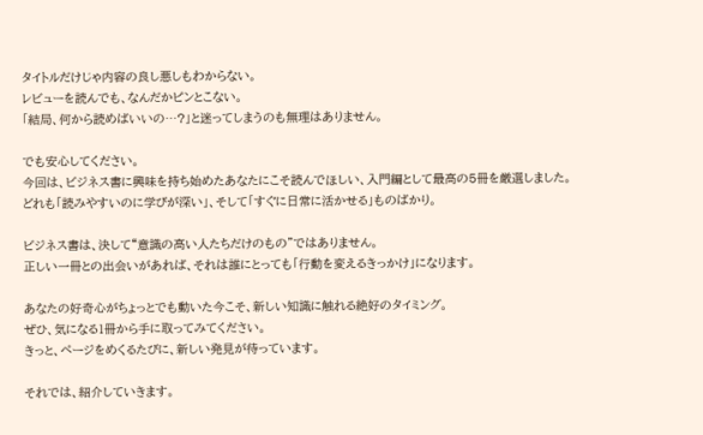タイトルだけじゃ内容の良し悪しもわからない。
レビューを読んでも、なんだかピンとこない。
「結局、何から読めばいいの…?」と迷ってしまうのも無理はありません。

でも安心してください。
今回は、ビジネス書に興味を持ち始めたあなたにこそ読んでほしい、入門編として最高の5冊を厳選しました。
どれも「読みやすいのに学びが深い」、そして「すぐに日常に活かせる」ものばかり。

ビジネス書は、決して“意識の高い人たちだけのもの”ではありません。
正しい一冊との出会いがあれば、それは誰にとっても「行動を変えるきっかけ」になります。

あなたの好奇心がちょっとでも動いた今こそ、新しい知識に触れる絶好のタイミング。
ぜひ、気になる1冊から手に取ってみてください。
きっと、ページをめくるたびに、新しい発見が待っています。

それでは、紹介していきます。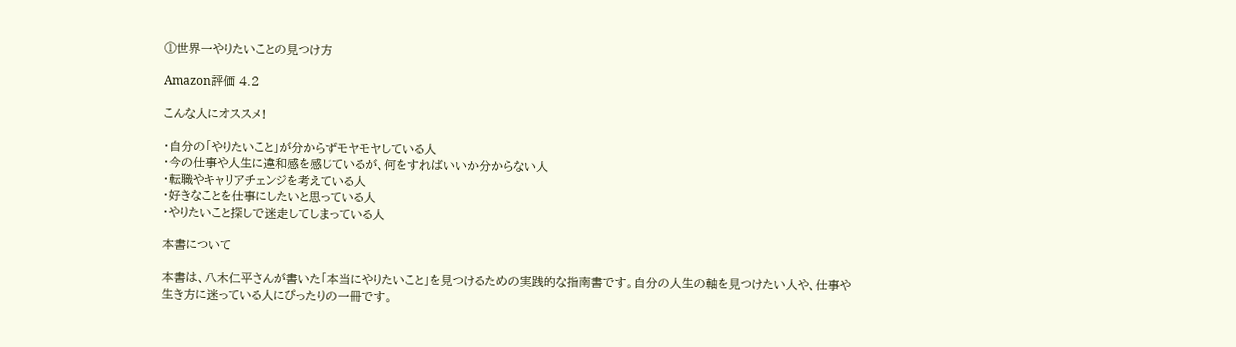①世界一やりたいことの見つけ方

Amazon評価 4.2

こんな人にオススメ!

・自分の「やりたいこと」が分からずモヤモヤしている人
・今の仕事や人生に違和感を感じているが、何をすればいいか分からない人
・転職やキャリアチェンジを考えている人
・好きなことを仕事にしたいと思っている人
・やりたいこと探しで迷走してしまっている人

本書について

本書は、八木仁平さんが書いた「本当にやりたいこと」を見つけるための実践的な指南書です。自分の人生の軸を見つけたい人や、仕事や生き方に迷っている人にぴったりの一冊です。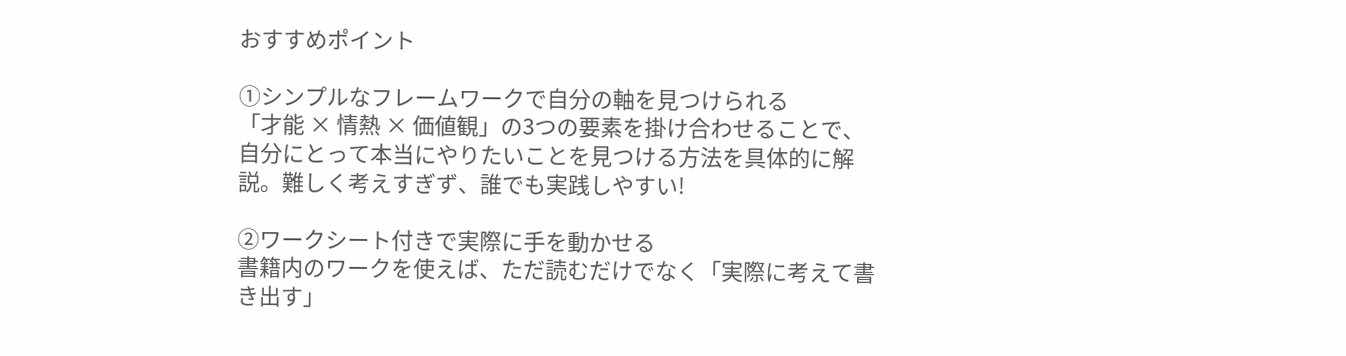おすすめポイント

①シンプルなフレームワークで自分の軸を見つけられる
「才能 × 情熱 × 価値観」の3つの要素を掛け合わせることで、自分にとって本当にやりたいことを見つける方法を具体的に解説。難しく考えすぎず、誰でも実践しやすい!

②ワークシート付きで実際に手を動かせる
書籍内のワークを使えば、ただ読むだけでなく「実際に考えて書き出す」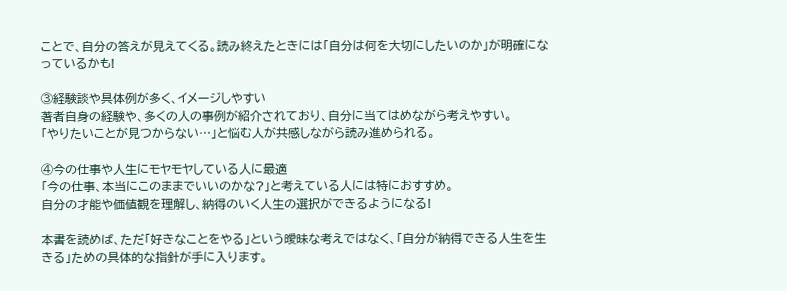ことで、自分の答えが見えてくる。読み終えたときには「自分は何を大切にしたいのか」が明確になっているかも!

③経験談や具体例が多く、イメージしやすい
著者自身の経験や、多くの人の事例が紹介されており、自分に当てはめながら考えやすい。
「やりたいことが見つからない…」と悩む人が共感しながら読み進められる。

④今の仕事や人生にモヤモヤしている人に最適
「今の仕事、本当にこのままでいいのかな?」と考えている人には特におすすめ。
自分の才能や価値観を理解し、納得のいく人生の選択ができるようになる!

本書を読めば、ただ「好きなことをやる」という曖昧な考えではなく、「自分が納得できる人生を生きる」ための具体的な指針が手に入ります。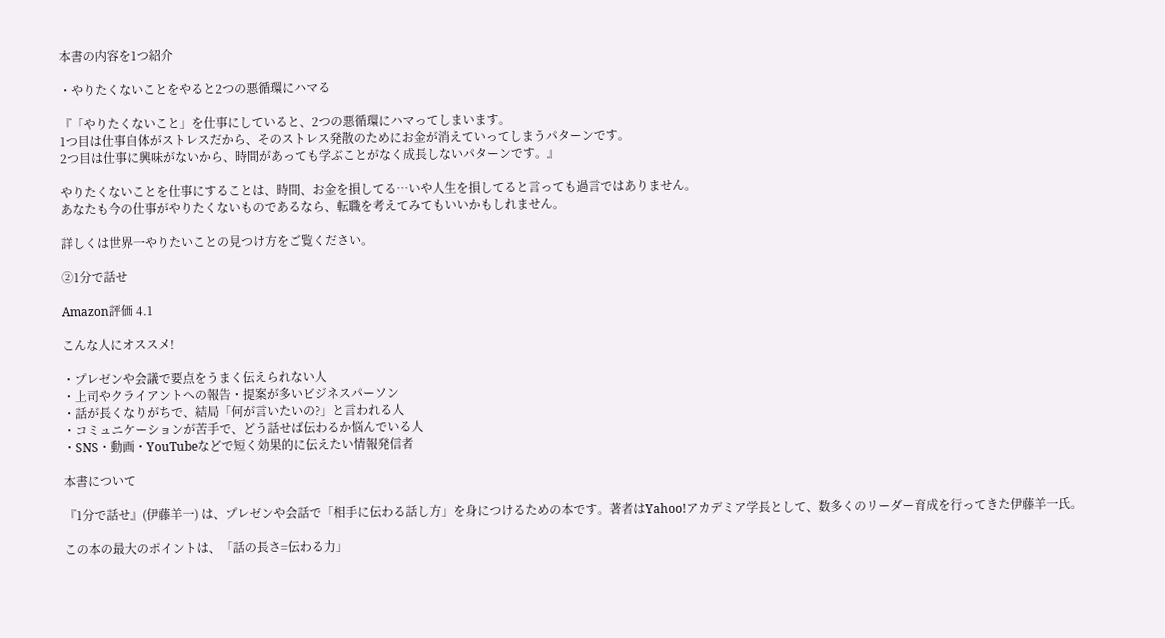本書の内容を1つ紹介

・やりたくないことをやると2つの悪循環にハマる

『「やりたくないこと」を仕事にしていると、2つの悪循環にハマってしまいます。
1つ目は仕事自体がストレスだから、そのストレス発散のためにお金が消えていってしまうパターンです。
2つ目は仕事に興味がないから、時間があっても学ぶことがなく成長しないパターンです。』

やりたくないことを仕事にすることは、時間、お金を損してる…いや人生を損してると言っても過言ではありません。
あなたも今の仕事がやりたくないものであるなら、転職を考えてみてもいいかもしれません。

詳しくは世界一やりたいことの見つけ方をご覧ください。

②1分で話せ

Amazon評価 4.1

こんな人にオススメ!

・プレゼンや会議で要点をうまく伝えられない人
・上司やクライアントへの報告・提案が多いビジネスパーソン
・話が長くなりがちで、結局「何が言いたいの?」と言われる人
・コミュニケーションが苦手で、どう話せば伝わるか悩んでいる人
・SNS・動画・YouTubeなどで短く効果的に伝えたい情報発信者

本書について

『1分で話せ』(伊藤羊一) は、プレゼンや会話で「相手に伝わる話し方」を身につけるための本です。著者はYahoo!アカデミア学長として、数多くのリーダー育成を行ってきた伊藤羊一氏。

この本の最大のポイントは、「話の長さ=伝わる力」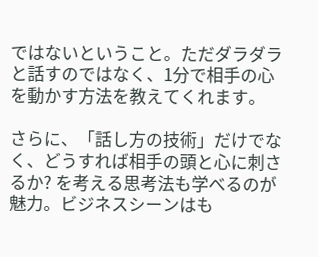ではないということ。ただダラダラと話すのではなく、1分で相手の心を動かす方法を教えてくれます。

さらに、「話し方の技術」だけでなく、どうすれば相手の頭と心に刺さるか? を考える思考法も学べるのが魅力。ビジネスシーンはも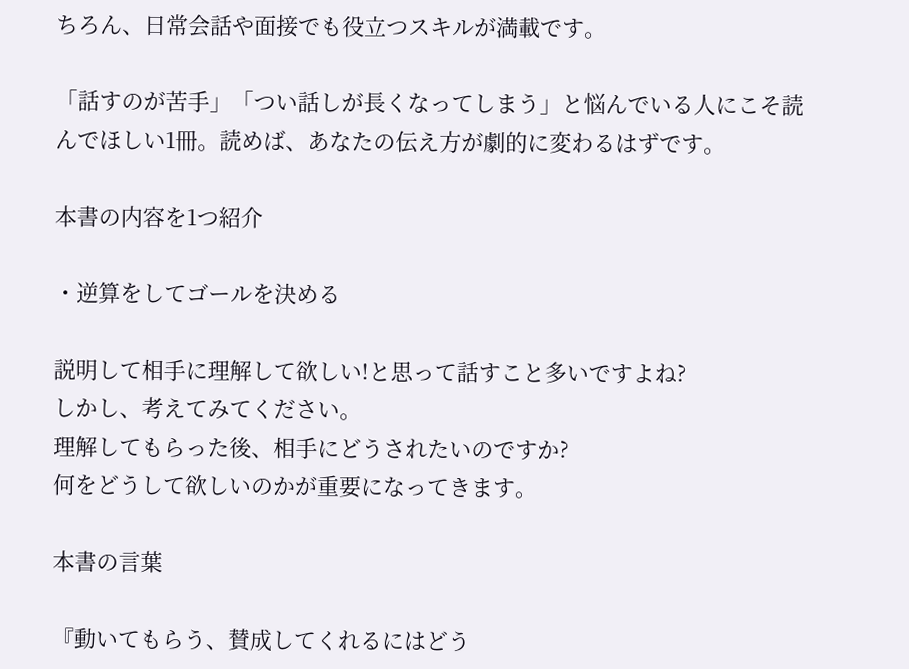ちろん、日常会話や面接でも役立つスキルが満載です。

「話すのが苦手」「つい話しが長くなってしまう」と悩んでいる人にこそ読んでほしい1冊。読めば、あなたの伝え方が劇的に変わるはずです。

本書の内容を1つ紹介

・逆算をしてゴールを決める

説明して相手に理解して欲しい!と思って話すこと多いですよね?
しかし、考えてみてください。
理解してもらった後、相手にどうされたいのですか?
何をどうして欲しいのかが重要になってきます。

本書の言葉

『動いてもらう、賛成してくれるにはどう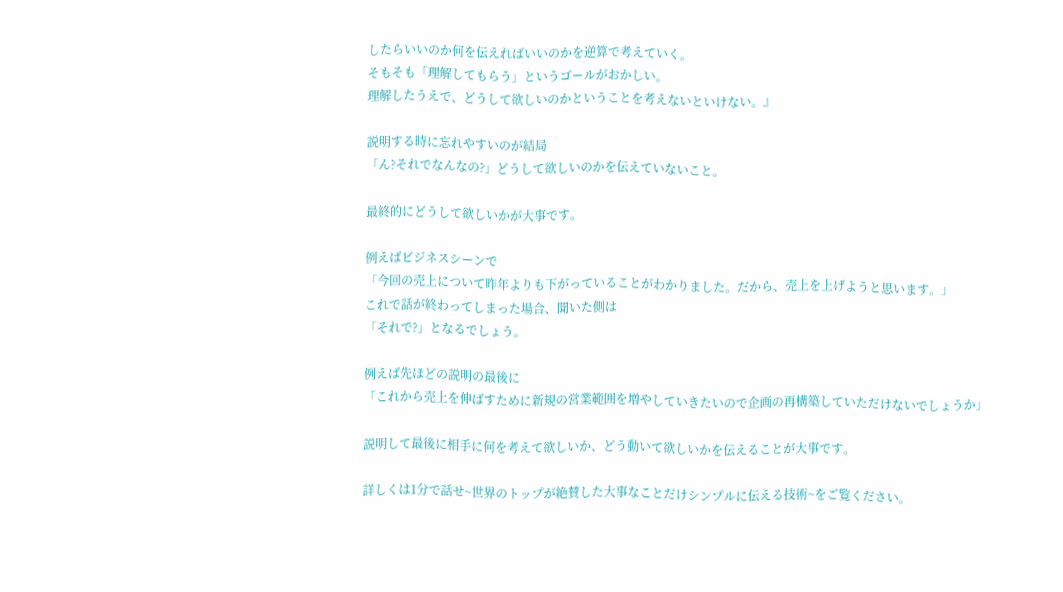したらいいのか何を伝えればいいのかを逆算で考えていく。
そもそも「理解してもらう」というゴールがおかしい。
理解したうえで、どうして欲しいのかということを考えないといけない。』

説明する時に忘れやすいのが結局
「ん?それでなんなの?」どうして欲しいのかを伝えていないこと。

最終的にどうして欲しいかが大事です。

例えばビジネスシーンで
「今回の売上について昨年よりも下がっていることがわかりました。だから、売上を上げようと思います。」
これで話が終わってしまった場合、聞いた側は
「それで?」となるでしょう。

例えば先ほどの説明の最後に
「これから売上を伸ばすために新規の営業範囲を増やしていきたいので企画の再構築していただけないでしょうか」

説明して最後に相手に何を考えて欲しいか、どう動いて欲しいかを伝えることが大事です。

詳しくは1分で話せ~世界のトップが絶賛した大事なことだけシンプルに伝える技術~をご覧ください。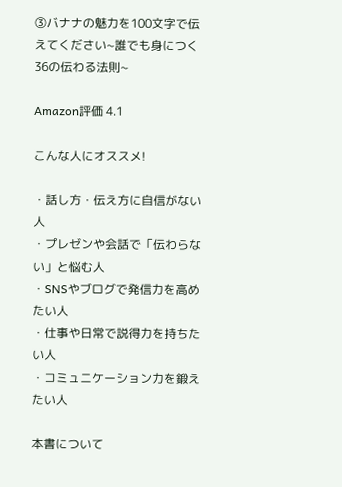③バナナの魅力を100文字で伝えてください~誰でも身につく36の伝わる法則~

Amazon評価 4.1

こんな人にオススメ!

・話し方・伝え方に自信がない人
・プレゼンや会話で「伝わらない」と悩む人
・SNSやブログで発信力を高めたい人
・仕事や日常で説得力を持ちたい人
・コミュニケーション力を鍛えたい人

本書について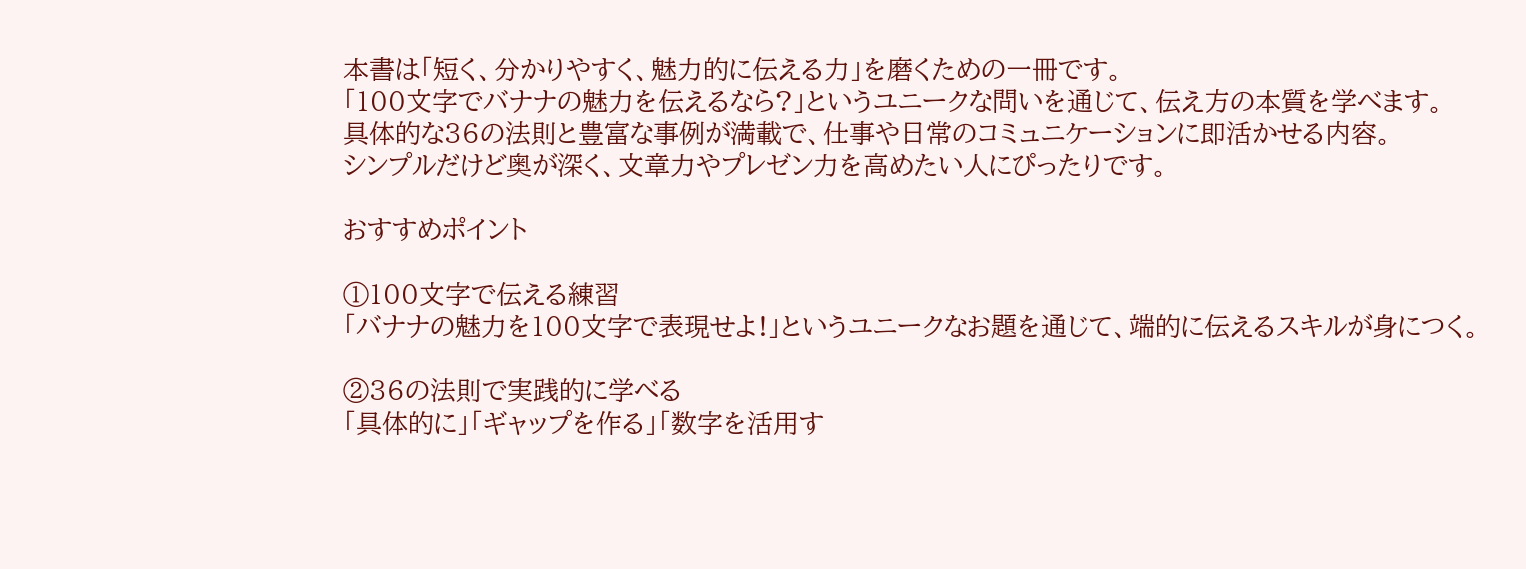本書は「短く、分かりやすく、魅力的に伝える力」を磨くための一冊です。
「100文字でバナナの魅力を伝えるなら?」というユニークな問いを通じて、伝え方の本質を学べます。
具体的な36の法則と豊富な事例が満載で、仕事や日常のコミュニケーションに即活かせる内容。
シンプルだけど奥が深く、文章力やプレゼン力を高めたい人にぴったりです。

おすすめポイント

①100文字で伝える練習
「バナナの魅力を100文字で表現せよ!」というユニークなお題を通じて、端的に伝えるスキルが身につく。

②36の法則で実践的に学べる
「具体的に」「ギャップを作る」「数字を活用す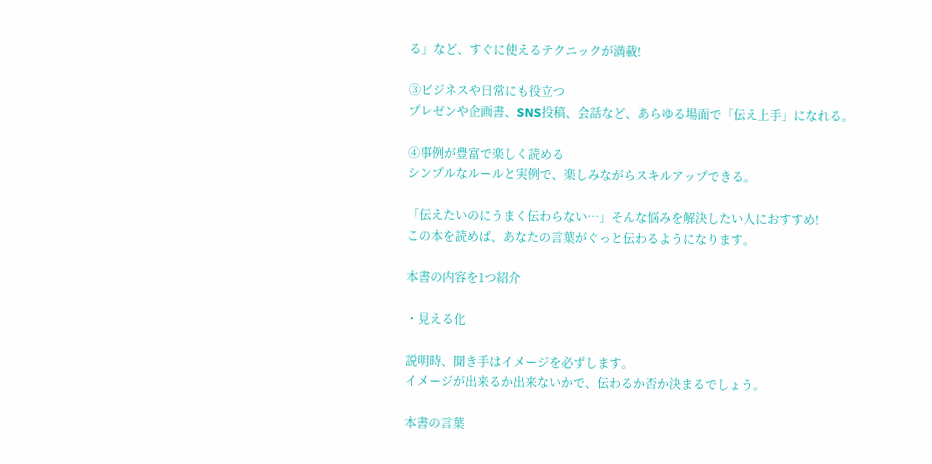る」など、すぐに使えるテクニックが満載!

③ビジネスや日常にも役立つ
プレゼンや企画書、SNS投稿、会話など、あらゆる場面で「伝え上手」になれる。

④事例が豊富で楽しく読める
シンプルなルールと実例で、楽しみながらスキルアップできる。

「伝えたいのにうまく伝わらない…」そんな悩みを解決したい人におすすめ!
この本を読めば、あなたの言葉がぐっと伝わるようになります。

本書の内容を1つ紹介

・見える化

説明時、聞き手はイメージを必ずします。
イメージが出来るか出来ないかで、伝わるか否か決まるでしょう。

本書の言葉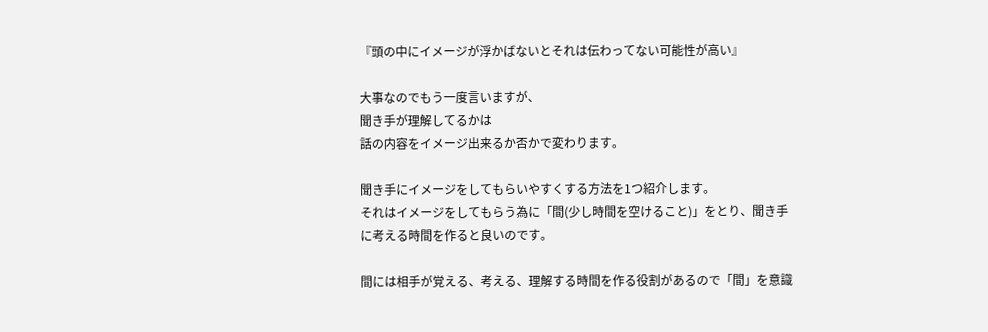『頭の中にイメージが浮かばないとそれは伝わってない可能性が高い』

大事なのでもう一度言いますが、
聞き手が理解してるかは
話の内容をイメージ出来るか否かで変わります。

聞き手にイメージをしてもらいやすくする方法を1つ紹介します。
それはイメージをしてもらう為に「間(少し時間を空けること)」をとり、聞き手に考える時間を作ると良いのです。

間には相手が覚える、考える、理解する時間を作る役割があるので「間」を意識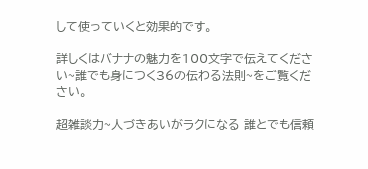して使っていくと効果的です。

詳しくはバナナの魅力を100文字で伝えてください~誰でも身につく36の伝わる法則~をご覧ください。

超雑談力~人づきあいがラクになる 誰とでも信頼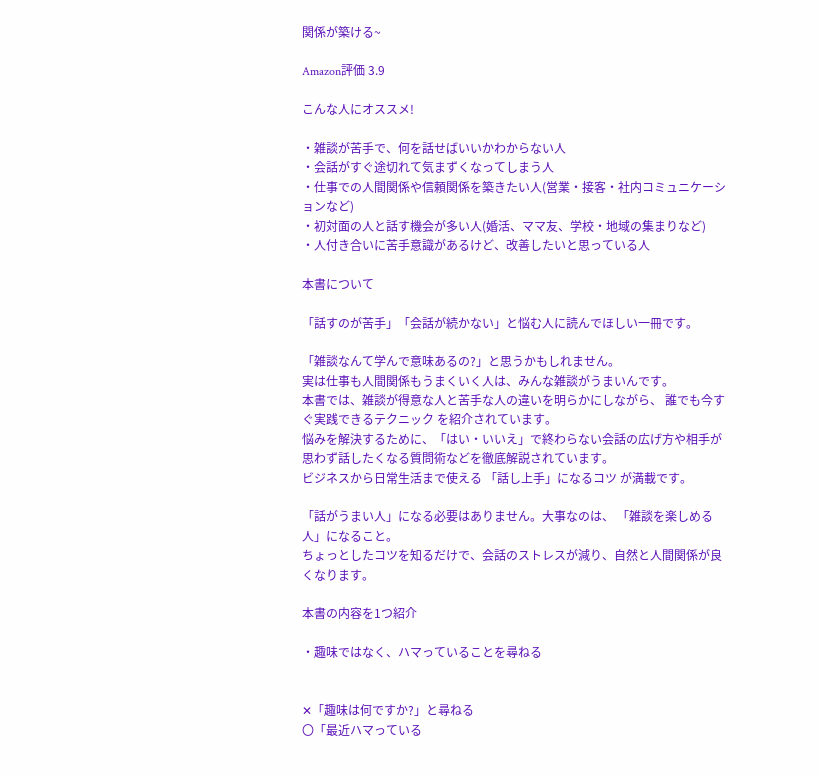関係が築ける~

Amazon評価 3.9

こんな人にオススメ!

・雑談が苦手で、何を話せばいいかわからない人
・会話がすぐ途切れて気まずくなってしまう人
・仕事での人間関係や信頼関係を築きたい人(営業・接客・社内コミュニケーションなど)
・初対面の人と話す機会が多い人(婚活、ママ友、学校・地域の集まりなど)
・人付き合いに苦手意識があるけど、改善したいと思っている人

本書について

「話すのが苦手」「会話が続かない」と悩む人に読んでほしい一冊です。

「雑談なんて学んで意味あるの?」と思うかもしれません。
実は仕事も人間関係もうまくいく人は、みんな雑談がうまいんです。
本書では、雑談が得意な人と苦手な人の違いを明らかにしながら、 誰でも今すぐ実践できるテクニック を紹介されています。
悩みを解決するために、「はい・いいえ」で終わらない会話の広げ方や相手が思わず話したくなる質問術などを徹底解説されています。
ビジネスから日常生活まで使える 「話し上手」になるコツ が満載です。

「話がうまい人」になる必要はありません。大事なのは、 「雑談を楽しめる人」になること。
ちょっとしたコツを知るだけで、会話のストレスが減り、自然と人間関係が良くなります。

本書の内容を1つ紹介

・趣味ではなく、ハマっていることを尋ねる


✕「趣味は何ですか?」と尋ねる
〇「最近ハマっている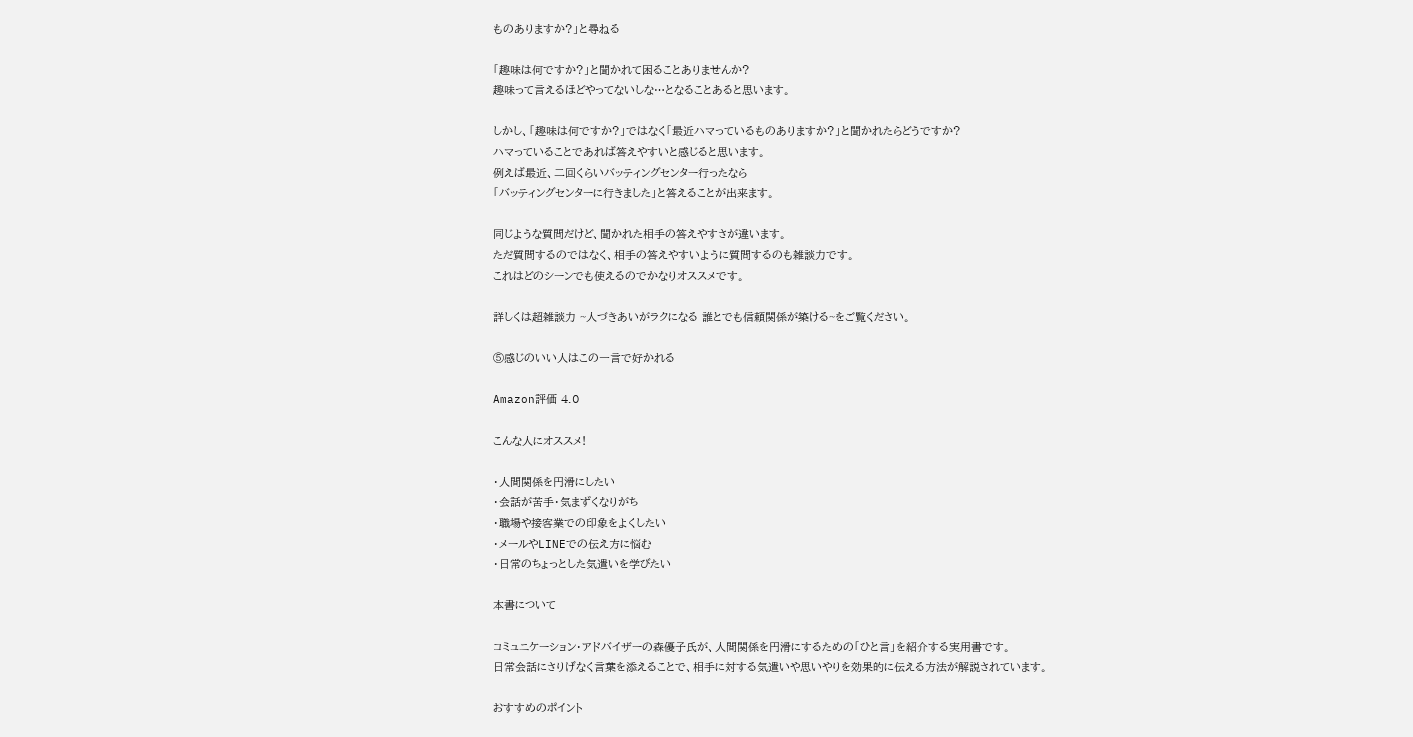ものありますか?」と尋ねる

「趣味は何ですか?」と聞かれて困ることありませんか?
趣味って言えるほどやってないしな…となることあると思います。

しかし、「趣味は何ですか?」ではなく「最近ハマっているものありますか?」と聞かれたらどうですか?
ハマっていることであれば答えやすいと感じると思います。
例えば最近、二回くらいバッティングセンター行ったなら
「バッティングセンターに行きました」と答えることが出来ます。

同じような質問だけど、聞かれた相手の答えやすさが違います。
ただ質問するのではなく、相手の答えやすいように質問するのも雑談力です。
これはどのシーンでも使えるのでかなりオススメです。

詳しくは超雑談力 ~人づきあいがラクになる 誰とでも信頼関係が築ける~をご覧ください。

⑤感じのいい人はこの一言で好かれる

Amazon評価 4.0

こんな人にオススメ!

・人間関係を円滑にしたい
・会話が苦手・気まずくなりがち
・職場や接客業での印象をよくしたい
・メールやLINEでの伝え方に悩む
・日常のちょっとした気遣いを学びたい

本書について

コミュニケーション・アドバイザーの森優子氏が、人間関係を円滑にするための「ひと言」を紹介する実用書です。
日常会話にさりげなく言葉を添えることで、相手に対する気遣いや思いやりを効果的に伝える方法が解説されています。

おすすめのポイント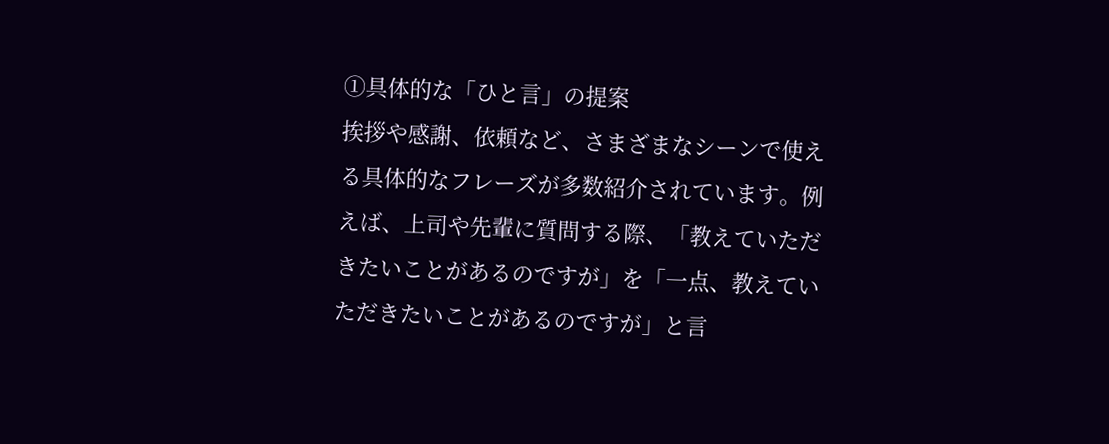①具体的な「ひと言」の提案
挨拶や感謝、依頼など、さまざまなシーンで使える具体的なフレーズが多数紹介されています。例えば、上司や先輩に質問する際、「教えていただきたいことがあるのですが」を「一点、教えていただきたいことがあるのですが」と言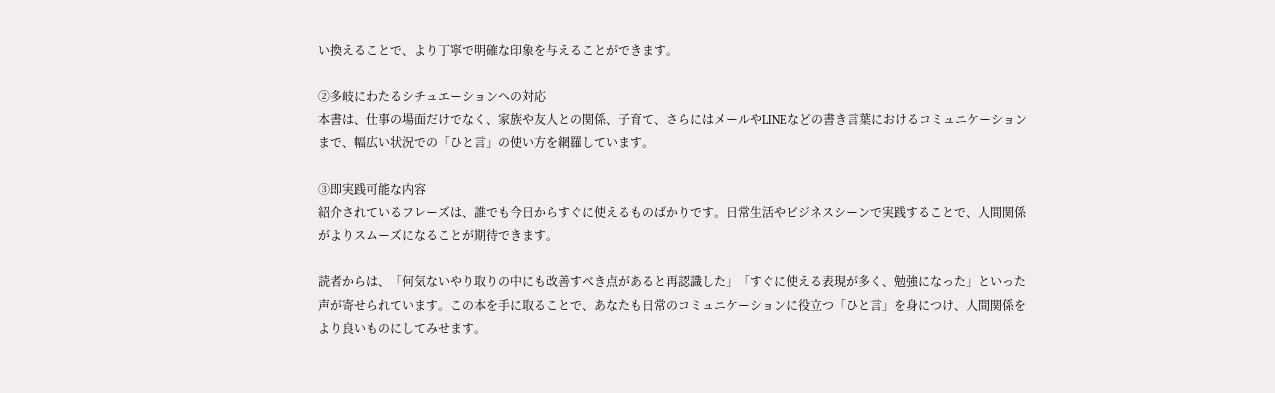い換えることで、より丁寧で明確な印象を与えることができます。

②多岐にわたるシチュエーションへの対応
本書は、仕事の場面だけでなく、家族や友人との関係、子育て、さらにはメールやLINEなどの書き言葉におけるコミュニケーションまで、幅広い状況での「ひと言」の使い方を網羅しています。

③即実践可能な内容
紹介されているフレーズは、誰でも今日からすぐに使えるものばかりです。日常生活やビジネスシーンで実践することで、人間関係がよりスムーズになることが期待できます。

読者からは、「何気ないやり取りの中にも改善すべき点があると再認識した」「すぐに使える表現が多く、勉強になった」といった声が寄せられています。この本を手に取ることで、あなたも日常のコミュニケーションに役立つ「ひと言」を身につけ、人間関係をより良いものにしてみせます。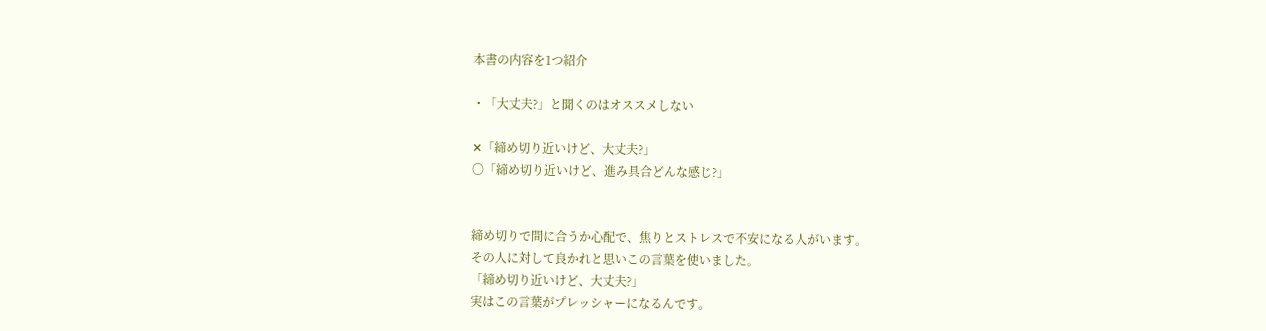本書の内容を1つ紹介

・「大丈夫?」と聞くのはオススメしない

✕「締め切り近いけど、大丈夫?」
〇「締め切り近いけど、進み具合どんな感じ?」


締め切りで間に合うか心配で、焦りとストレスで不安になる人がいます。
その人に対して良かれと思いこの言葉を使いました。
「締め切り近いけど、大丈夫?」
実はこの言葉がプレッシャーになるんです。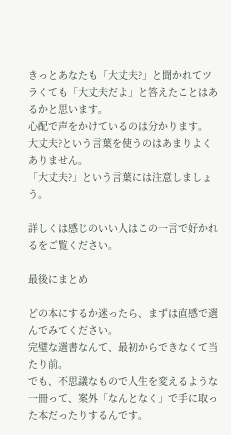きっとあなたも「大丈夫?」と聞かれてツラくても「大丈夫だよ」と答えたことはあるかと思います。
心配で声をかけているのは分かります。
大丈夫?という言葉を使うのはあまりよくありません。
「大丈夫?」という言葉には注意しましょう。

詳しくは感じのいい人はこの一言で好かれるをご覧ください。

最後にまとめ

どの本にするか迷ったら、まずは直感で選んでみてください。
完璧な選書なんて、最初からできなくて当たり前。
でも、不思議なもので人生を変えるような一冊って、案外「なんとなく」で手に取った本だったりするんです。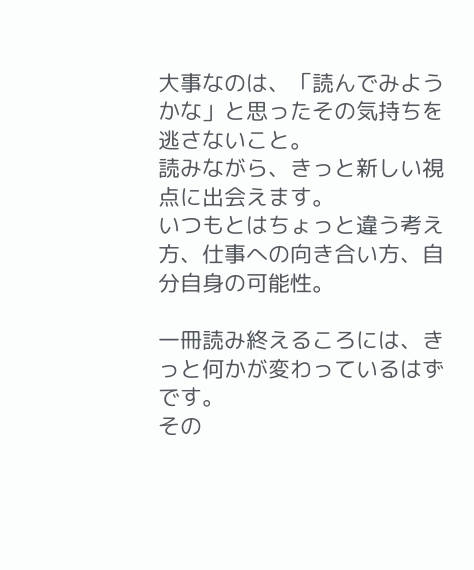大事なのは、「読んでみようかな」と思ったその気持ちを逃さないこと。
読みながら、きっと新しい視点に出会えます。
いつもとはちょっと違う考え方、仕事への向き合い方、自分自身の可能性。

一冊読み終えるころには、きっと何かが変わっているはずです。
その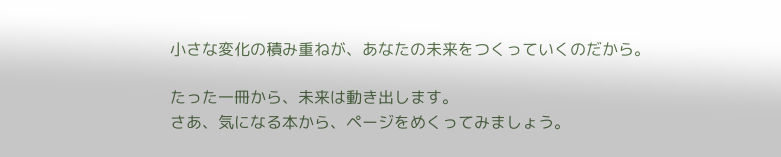小さな変化の積み重ねが、あなたの未来をつくっていくのだから。

たった一冊から、未来は動き出します。
さあ、気になる本から、ページをめくってみましょう。